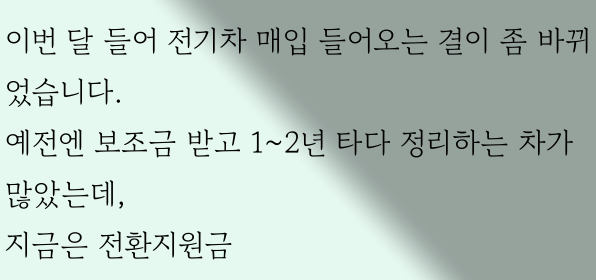이번 달 들어 전기차 매입 들어오는 결이 좀 바뀌었습니다.
예전엔 보조금 받고 1~2년 타다 정리하는 차가 많았는데,
지금은 전환지원금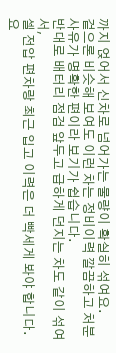까지 얹어서 신차로 넘어가는 물량이 확실히 섞여요.
겉으론 비슷해 보여도 이런 차는 정비이력 깔끔하고 처분 사유가 명확한 편이라 보기가 쉽습니다.
반대로 배터리 점검 앞두고 급하게 던지는 차도 같이 섞여서,
셀 전압 편차랑 최근 입고 이력은 더 빡세게 봐야 합니다.
요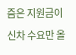즘은 지원금이 신차 수요만 올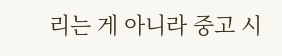리는 게 아니라 중고 시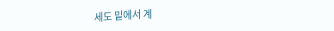세도 밑에서 계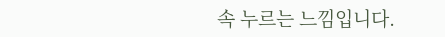속 누르는 느낌입니다.